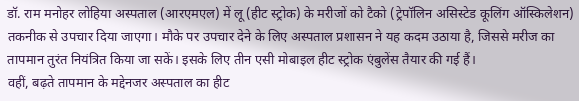डॉ. राम मनोहर लोहिया अस्पताल (आरएमएल) में लू (हीट स्ट्रोक) के मरीजों को टैको (ट्रेपॉलिन असिस्टेड कूलिंग ऑस्किलेशन) तकनीक से उपचार दिया जाएगा। मौके पर उपचार देने के लिए अस्पताल प्रशासन ने यह कदम उठाया है, जिससे मरीज का तापमान तुरंत नियंत्रित किया जा सकें। इसके लिए तीन एसी मोबाइल हीट स्ट्रोक एंबुलेंस तैयार की गई हैं।
वहीं, बढ़ते तापमान के मद्देनजर अस्पताल का हीट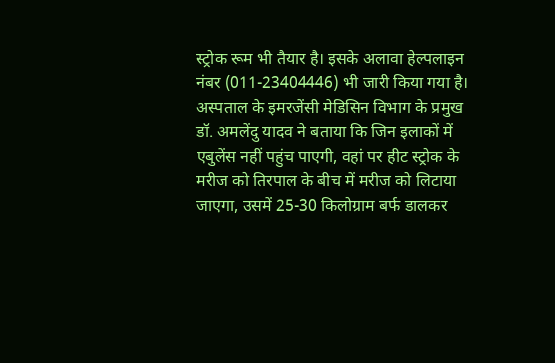स्ट्रोक रूम भी तैयार है। इसके अलावा हेल्पलाइन नंबर (011-23404446) भी जारी किया गया है। अस्पताल के इमरजेंसी मेडिसिन विभाग के प्रमुख डॉ. अमलेंदु यादव ने बताया कि जिन इलाकों में एबुलेंस नहीं पहुंच पाएगी, वहां पर हीट स्ट्रोक के मरीज को तिरपाल के बीच में मरीज को लिटाया जाएगा, उसमें 25-30 किलोग्राम बर्फ डालकर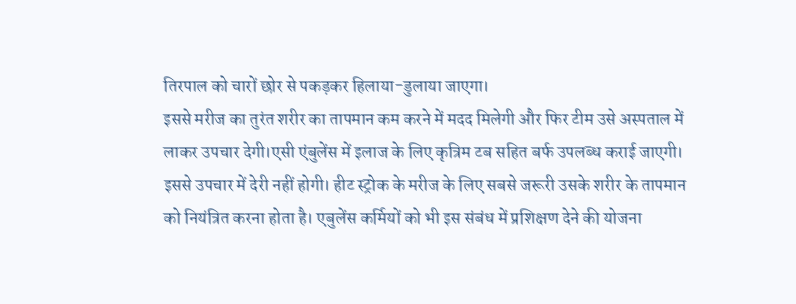तिरपाल को चारों छोर से पकड़कर हिलाया-डुलाया जाएगा।
इससे मरीज का तुरंत शरीर का तापमान कम करने में मदद मिलेगी और फिर टीम उसे अस्पताल में लाकर उपचार देगी।एसी एंबुलेंस में इलाज के लिए कृत्रिम टब सहित बर्फ उपलब्ध कराई जाएगी। इससे उपचार में देरी नहीं होगी। हीट स्ट्रोक के मरीज के लिए सबसे जरूरी उसके शरीर के तापमान को नियंत्रित करना होता है। एबुलेंस कर्मियों को भी इस संबंध में प्रशिक्षण देने की योजना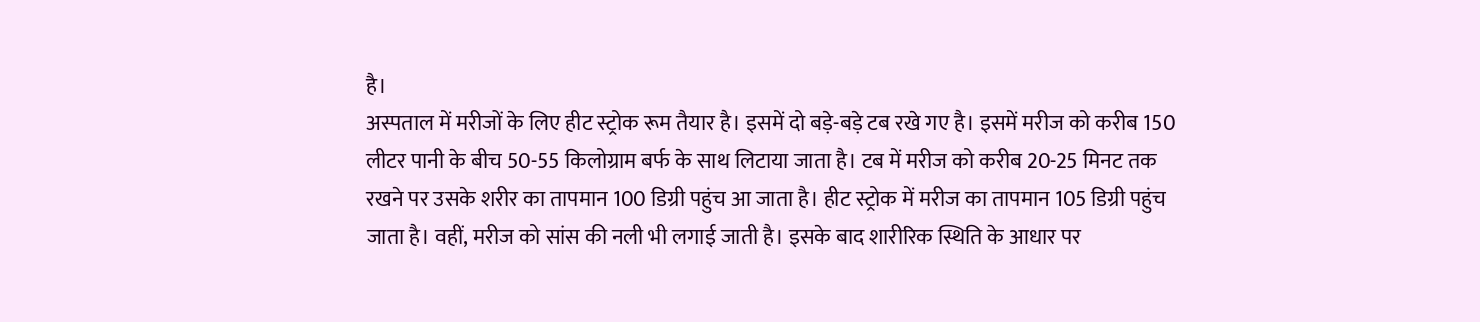है।
अस्पताल में मरीजों के लिए हीट स्ट्रोक रूम तैयार है। इसमें दो बड़े-बड़े टब रखे गए है। इसमें मरीज को करीब 150 लीटर पानी के बीच 50-55 किलोग्राम बर्फ के साथ लिटाया जाता है। टब में मरीज को करीब 20-25 मिनट तक रखने पर उसके शरीर का तापमान 100 डिग्री पहुंच आ जाता है। हीट स्ट्रोक में मरीज का तापमान 105 डिग्री पहुंच जाता है। वहीं, मरीज को सांस की नली भी लगाई जाती है। इसके बाद शारीरिक स्थिति के आधार पर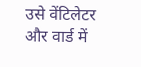उसे वेंटिलेटर और वार्ड में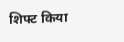शिफ्ट किया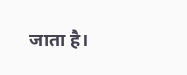जाता है।